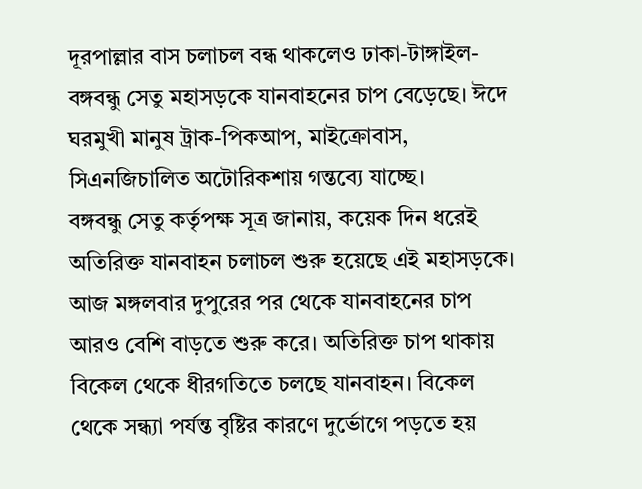দূরপাল্লার বাস চলাচল বন্ধ থাকলেও ঢাকা-টাঙ্গাইল-বঙ্গবন্ধু সেতু মহাসড়কে যানবাহনের চাপ বেড়েছে। ঈদে ঘরমুখী মানুষ ট্রাক-পিকআপ, মাইক্রোবাস, সিএনজিচালিত অটোরিকশায় গন্তব্যে যাচ্ছে।
বঙ্গবন্ধু সেতু কর্তৃপক্ষ সূত্র জানায়, কয়েক দিন ধরেই অতিরিক্ত যানবাহন চলাচল শুরু হয়েছে এই মহাসড়কে। আজ মঙ্গলবার দুপুরের পর থেকে যানবাহনের চাপ আরও বেশি বাড়তে শুরু করে। অতিরিক্ত চাপ থাকায় বিকেল থেকে ধীরগতিতে চলছে যানবাহন। বিকেল থেকে সন্ধ্যা পর্যন্ত বৃষ্টির কারণে দুর্ভোগে পড়তে হয়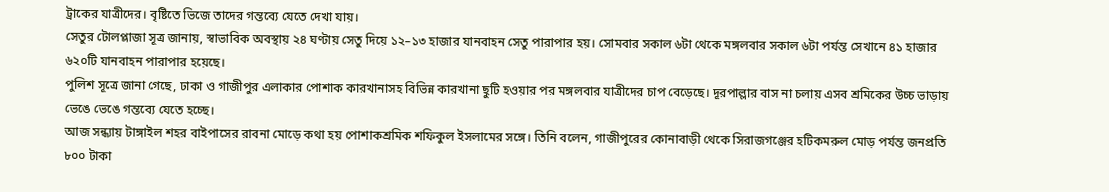ট্রাকের যাত্রীদের। বৃষ্টিতে ভিজে তাদের গন্তব্যে যেতে দেখা যায়।
সেতুর টোলপ্লাজা সূত্র জানায়, স্বাভাবিক অবস্থায় ২৪ ঘণ্টায় সেতু দিয়ে ১২–১৩ হাজার যানবাহন সেতু পারাপার হয়। সোমবার সকাল ৬টা থেকে মঙ্গলবার সকাল ৬টা পর্যন্ত সেখানে ৪১ হাজার ৬২০টি যানবাহন পারাপার হয়েছে।
পুলিশ সূত্রে জানা গেছে, ঢাকা ও গাজীপুর এলাকার পোশাক কারখানাসহ বিভিন্ন কারখানা ছুটি হওয়ার পর মঙ্গলবার যাত্রীদের চাপ বেড়েছে। দূরপাল্লার বাস না চলায় এসব শ্রমিকের উচ্চ ভাড়ায় ভেঙে ভেঙে গন্তব্যে যেতে হচ্ছে।
আজ সন্ধ্যায় টাঙ্গাইল শহর বাইপাসের রাবনা মোড়ে কথা হয় পোশাকশ্রমিক শফিকুল ইসলামের সঙ্গে। তিনি বলেন, গাজীপুরের কোনাবাড়ী থেকে সিরাজগঞ্জের হটিকমরুল মোড় পর্যন্ত জনপ্রতি ৮০০ টাকা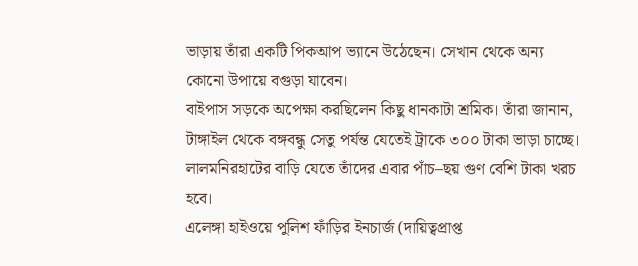ভাড়ায় তাঁরা একটি পিকআপ ভ্যানে উঠেছেন। সেখান থেকে অন্য কোনো উপায়ে বগুড়া যাবেন।
বাইপাস সড়কে অপেক্ষা করছিলেন কিছু ধানকাটা শ্রমিক। তাঁরা জানান, টাঙ্গাইল থেকে বঙ্গবন্ধু সেতু পর্যন্ত যেতেই ট্রাকে ৩০০ টাকা ভাড়া চাচ্ছে। লালমনিরহাটের বাড়ি যেতে তাঁদের এবার পাঁচ–ছয় গুণ বেশি টাকা খরচ হবে।
এলেঙ্গা হাইওয়ে পুলিশ ফাঁড়ির ইনচার্জ (দায়িত্বপ্রাপ্ত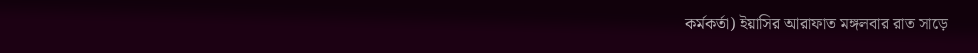কর্মকর্তা) ইয়াসির আরাফাত মঙ্গলবার রাত সাড়ে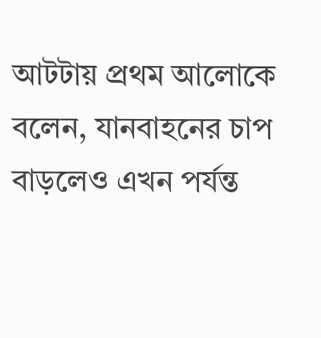আটটায় প্রথম আলোকে বলেন, যানবাহনের চাপ বাড়লেও এখন পর্যন্ত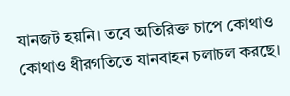যানজট হয়নি। তবে অতিরিক্ত চাপে কোথাও কোথাও ধীরগতিতে যানবাহন চলাচল করছে।